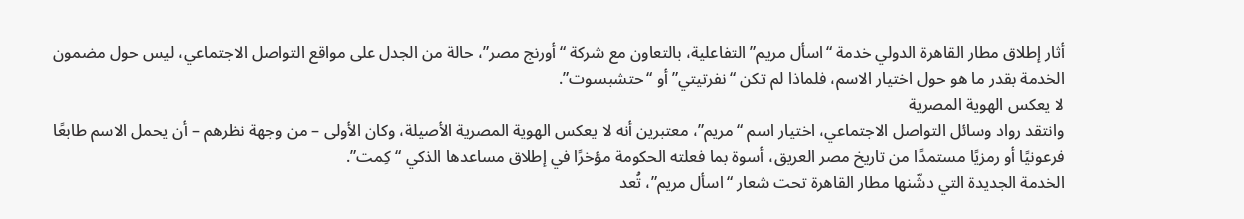أثار إطلاق مطار القاهرة الدولي خدمة “اسأل مريم” التفاعلية، بالتعاون مع شركة “أورنج مصر”، حالة من الجدل على مواقع التواصل الاجتماعي، ليس حول مضمون الخدمة بقدر ما هو حول اختيار الاسم، فلماذا لم تكن “نفرتيتي” أو “حتشبسوت”.
لا يعكس الهوية المصرية
وانتقد رواد وسائل التواصل الاجتماعي، اختيار اسم “مريم”، معتبرين أنه لا يعكس الهوية المصرية الأصيلة، وكان الأولى – من وجهة نظرهم – أن يحمل الاسم طابعًا فرعونيًا أو رمزيًا مستمدًا من تاريخ مصر العريق، أسوة بما فعلته الحكومة مؤخرًا في إطلاق مساعدها الذكي “كِمت”.
الخدمة الجديدة التي دشّنها مطار القاهرة تحت شعار “اسأل مريم”، تُعد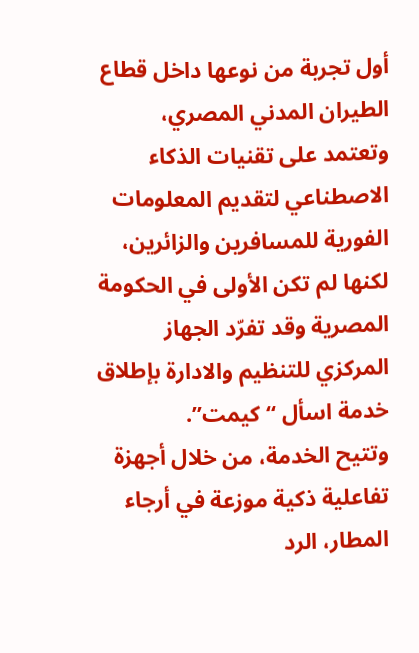أول تجربة من نوعها داخل قطاع الطيران المدني المصري، وتعتمد على تقنيات الذكاء الاصطناعي لتقديم المعلومات الفورية للمسافرين والزائرين، لكنها لم تكن الأولى في الحكومة المصرية وقد تفرّد الجهاز المركزي للتنظيم والادارة بإطلاق خدمة اسأل “كيمت”.
وتتيح الخدمة، من خلال أجهزة تفاعلية ذكية موزعة في أرجاء المطار، الرد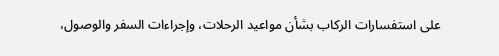على استفسارات الركاب بشأن مواعيد الرحلات، وإجراءات السفر والوصول،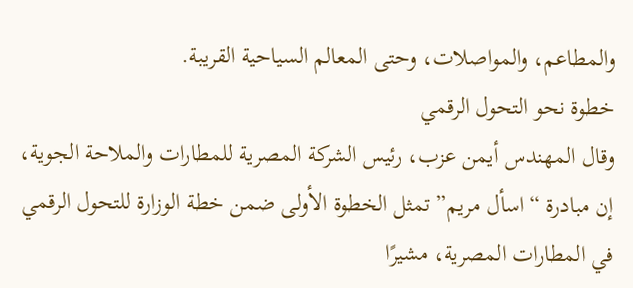والمطاعم، والمواصلات، وحتى المعالم السياحية القريبة.
خطوة نحو التحول الرقمي
وقال المهندس أيمن عزب، رئيس الشركة المصرية للمطارات والملاحة الجوية، إن مبادرة “اسأل مريم” تمثل الخطوة الأولى ضمن خطة الوزارة للتحول الرقمي في المطارات المصرية، مشيرًا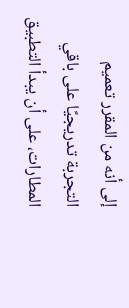إلى أنه من المقرر تعميم التجربة تدريجيًا على باقي المطارات، على أن يبدأ التطبيق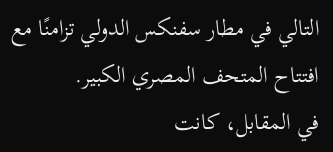التالي في مطار سفنكس الدولي تزامنًا مع افتتاح المتحف المصري الكبير.
في المقابل، كانت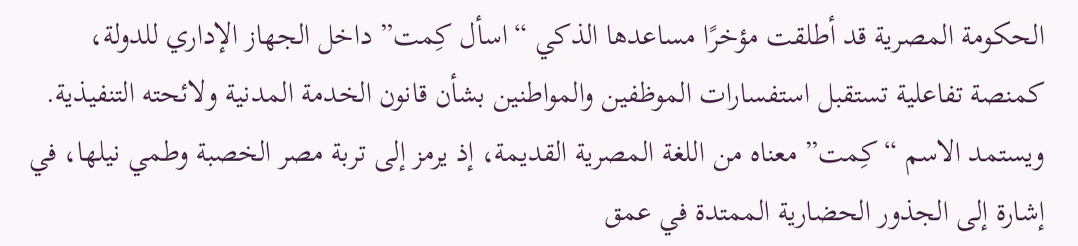الحكومة المصرية قد أطلقت مؤخرًا مساعدها الذكي “اسأل كِمت” داخل الجهاز الإداري للدولة، كمنصة تفاعلية تستقبل استفسارات الموظفين والمواطنين بشأن قانون الخدمة المدنية ولائحته التنفيذية.
ويستمد الاسم “كِمت” معناه من اللغة المصرية القديمة، إذ يرمز إلى تربة مصر الخصبة وطمي نيلها، في إشارة إلى الجذور الحضارية الممتدة في عمق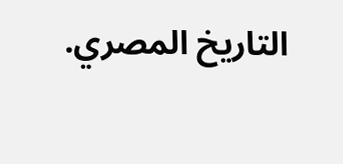التاريخ المصري.